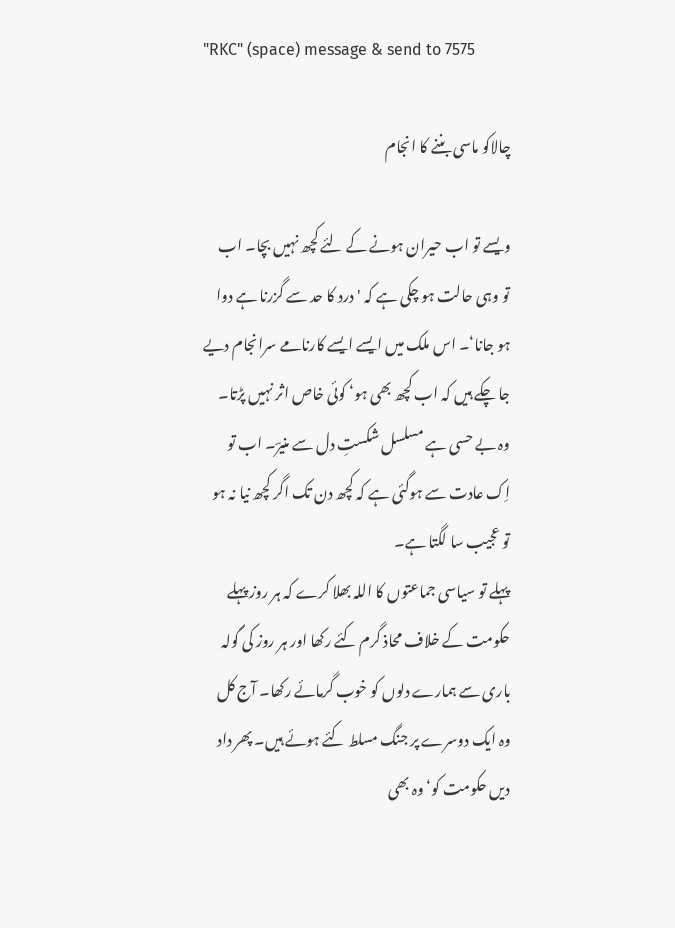"RKC" (space) message & send to 7575

چالاکو ماسی بننے کا انجام

ویسے تو اب حیران ہونے کے لئے کچھ نہیں بچا۔ اب تو وہی حالت ہو چکی ہے کہ 'درد کا حد سے گزرنا ہے دوا ہو جانا‘۔ اس ملک میں ایسے ایسے کارنامے سرانجام دیے جا چکے ہیں کہ اب کچھ بھی ہو‘ کوئی خاص اثر نہیں پڑتا۔ وہ بے حسی ہے مسلسل شکستِ دل سے منیرؔ۔ اب تو اِک عادت سے ہوگئی ہے کہ کچھ دن تک اگر کچھ نیا نہ ہو تو عجیب سا لگتا ہے۔
پہلے تو سیاسی جماعتوں کا اللہ بھلا کرے کہ ہر روز پہلے حکومت کے خلاف محاذ گرم کئے رکھا اور ہر روز کی گولہ باری سے ہمارے دلوں کو خوب گرمائے رکھا۔ آج کل وہ ایک دوسرے پر جنگ مسلط کئے ہوئے ہیں۔ پھر داد دیں حکومت کو‘ وہ بھی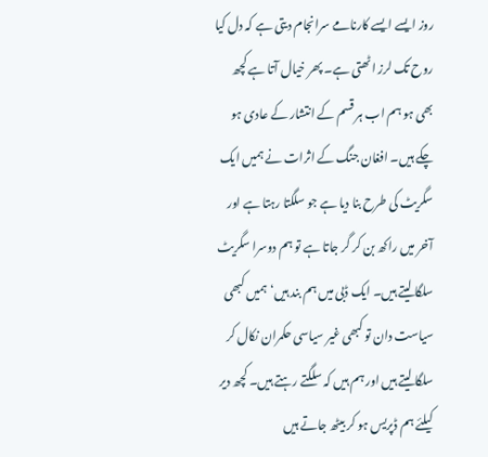روز ایسے ایسے کارنامے سرانجام دیتی ہے کہ دل کیا روح تک لرز اٹھتی ہے۔ پھر خیال آتا ہے کچھ بھی ہو ہم اب ہر قسم کے انتشار کے عادی ہو چکے ہیں۔ افغان جنگ کے اثرات نے ہمیں ایک سگریٹ کی طرح بنا دیا ہے جو سلگتا رہتا ہے اور آخر میں راکھ بن کر گر جاتا ہے تو ہم دوسرا سگریٹ سلگا لیتے ہیں۔ ایک ڈبی میں ہم بند ہیں‘ ہمیں کبھی سیاست دان تو کبھی غیر سیاسی حکمران نکال کر سلگا لیتے ہیں اور ہم ہیں کہ سلگتے رہتے ہیں۔ کچھ دیر کیلئے ہم ڈپریس ہو کر بیٹھ جاتے ہیں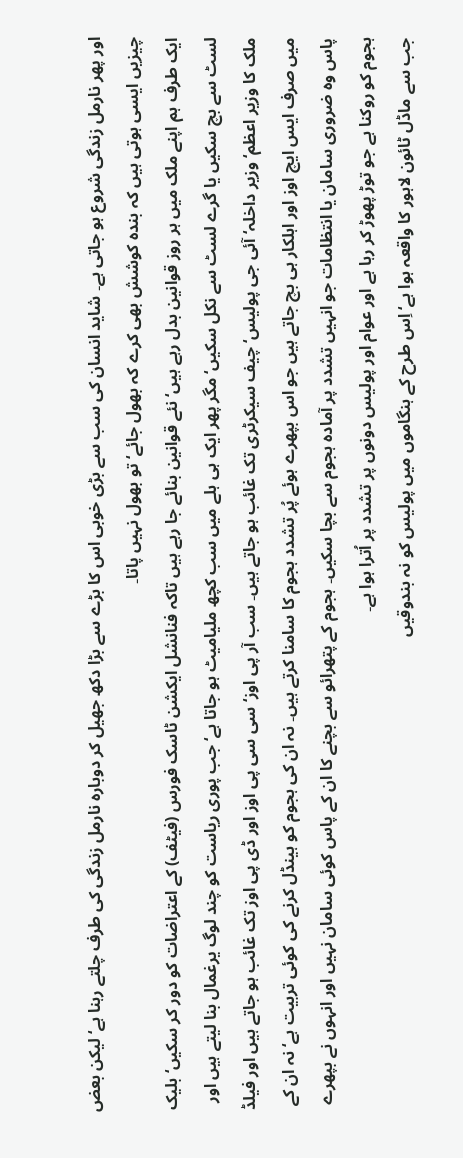اور پھر نارمل زندگی شروع ہو جاتی ہے۔ شاید انسان کی سب سے بڑی خوبی اس کا بڑے سے بڑا دکھ جھیل کر دوبارہ نارمل زندگی کی طرف چلتے رہنا ہے‘ لیکن بعض چیزیں ایسی ہوتی ہیں کہ بندہ کوشش بھی کرے کہ بھول جائے‘ تو بھول نہیں پاتا۔
ایک طرف ہم اپنے ملک میں ہر روز قوانین بدل رہے ہیں‘ نئے قوانین بنائے جا رہے ہیں تاکہ فنانشل ایکشن ٹاسک فورس (فیٹف) کے اعتراضات کو دور کر سکیں‘ بلیک لسٹ سے بچ سکیں یا گرے لسٹ سے نکل سکیں‘ مگر پھر ایک ہی ہلے میں سب کچھ ملیامیٹ ہو جاتا ہے‘ جب پوری ریاست کو چند لوگ یرغمال بنا لیتے ہیں اور ملک کا وزیر اعظم‘ وزیر داخلہ‘ آئی جی پولیس‘ چیف سیکرٹری تک غائب ہو جاتے ہیں۔ سب آر پی اوز‘ سی سی پی اوز اور ڈی پی اوز تک غائب ہو جاتے ہیں اور فیلڈ میں صرف ایس ایچ اوز اور اہلکار ہی بچ جاتے ہیں جو اس بپھرے ہوئے پُر تشدد ہجوم کا سامنا کرتے ہیں۔ نہ ان کی ہجوم کو ہینڈل کرنے کی کوئی تربیت ہے‘ نہ ان کے پاس وہ ضروری سامان یا انتظامات جو انہیں تشدد پر آمادہ ہجوم سے بچا سکیں۔ ہجوم کے پتھرائو سے بچنے کا ان کے پاس کوئی سامان نہیں اور انہوں نے بپھرے ہجوم کو روکنا ہے جو توڑ پھوڑ کر رہا ہے اور عوام اور پولیس دونوں پر تشدد پر اُترا ہوا ہے۔
جب سے ماڈل ٹائون لاہور کا واقعہ ہوا ہے‘ اِس طرح کے ہنگاموں میں پولیس کو نہ بندوقیں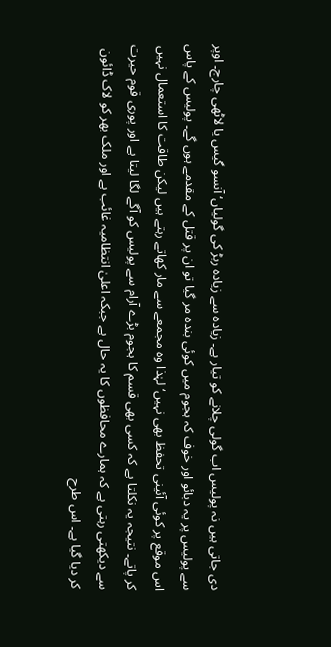دی جاتی ہیں نہ پولیس اب گولی چلانے کو تیار ہے۔ زیادہ سے زیادہ ربڑ کی گولیاں‘ آنسو گیس یا لاٹھی چارج۔ اوپر سے پولیس پر یہ دبائو اور خوف کہ ہجوم میں کوئی بندہ مر گیا تو ان پر قتل کے مقدمے ہوں گے۔ پولیس کے پاس اس موقع پر کوئی آئینی تحفظ بھی نہیں‘ لہٰذا وہ مجمعے سے مار کھاتے رہتے ہیں لیکن طاقت کا استعمال نہیں کر پاتے۔ نتیجہ یہ نکلتا ہے کہ کسی بھی قسم کا ہجوم بڑے آرام سے پولیس کو آگے لگا لیتا ہے اور پوری قوم حیرت سے دیکھتی رہتی ہے کہ ہمارے محافظوں کا یہ حال ہے جبکہ اعلیٰ انتظامیہ غائب ہے اور ملک بھر کو لاک ڈائون کر دیا گیا ہے۔ اس طرح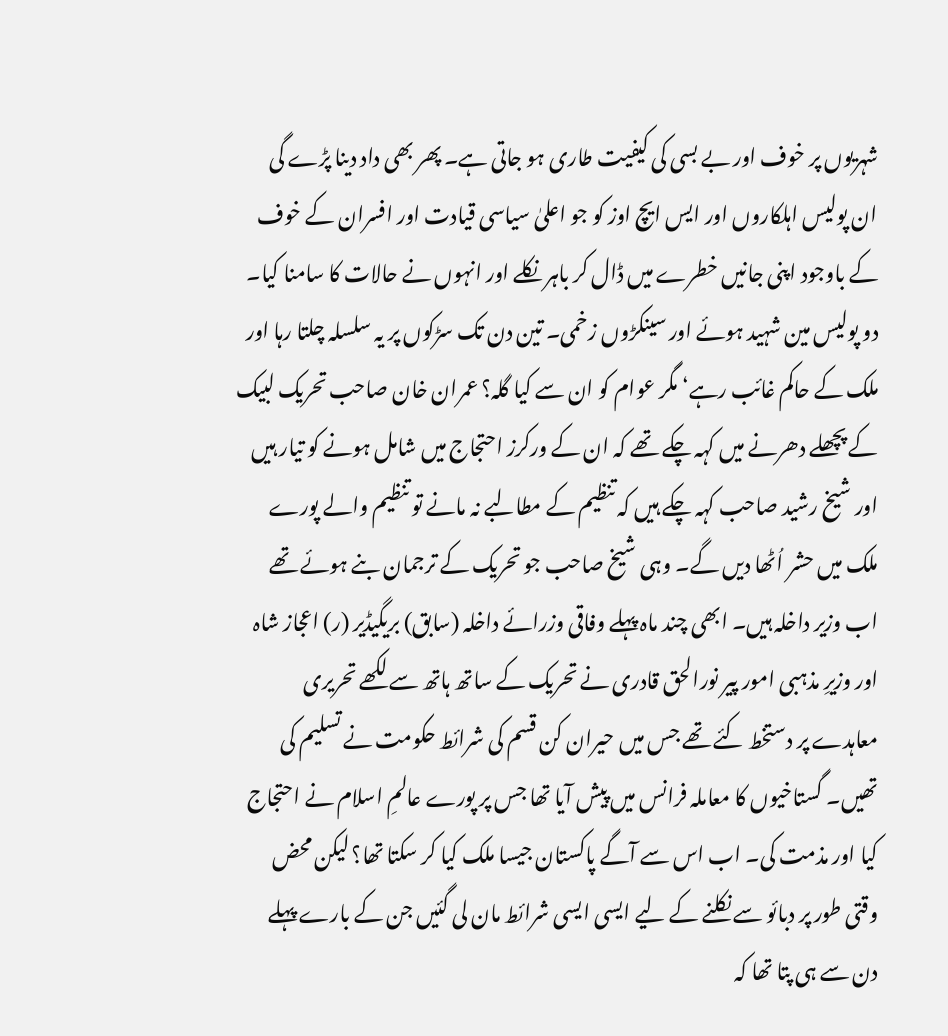شہریوں پر خوف اور بے بسی کی کیفیت طاری ہو جاتی ہے۔ پھر بھی داد دینا پڑے گی ان پولیس اہلکاروں اور ایس ایچ اوز کو جو اعلیٰ سیاسی قیادت اور افسران کے خوف کے باوجود اپنی جانیں خطرے میں ڈال کر باہر نکلے اور انہوں نے حالات کا سامنا کیا۔ دو پولیس مین شہید ہوئے اور سینکڑوں زخمی۔ تین دن تک سڑکوں پر یہ سلسلہ چلتا رہا اور ملک کے حاکم غائب رہے‘ مگر عوام کو ان سے کیا گلہ؟ عمران خان صاحب تحریک لبیک کے پچھلے دھرنے میں کہہ چکے تھے کہ ان کے ورکرز احتجاج میں شامل ہونے کو تیار ہیں اور شیخ رشید صاحب کہہ چکے ہیں کہ تنظیم کے مطالبے نہ مانے تو تنظیم والے پورے ملک میں حشر اُٹھا دیں گے۔ وہی شیخ صاحب جو تحریک کے ترجمان بنے ہوئے تھے اب وزیر داخلہ ہیں۔ ابھی چند ماہ پہلے وفاقی وزرائے داخلہ (سابق) بریگیڈیر (ر) اعجاز شاہ اور وزیرِ مذہبی امور پیر نورالحق قادری نے تحریک کے ساتھ ہاتھ سے لکھے تحریری معاہدے پر دستخط کئے تھے جس میں حیران کن قسم کی شرائط حکومت نے تسلیم کی تھیں۔ گستاخیوں کا معاملہ فرانس میں پیش آیا تھا جس پر پورے عالمِ اسلام نے احتجاج کیا اور مذمت کی۔ اب اس سے آگے پاکستان جیسا ملک کیا کر سکتا تھا؟ لیکن محض وقتی طور پر دبائو سے نکلنے کے لیے ایسی ایسی شرائط مان لی گئیں جن کے بارے پہلے دن سے ہی پتا تھا کہ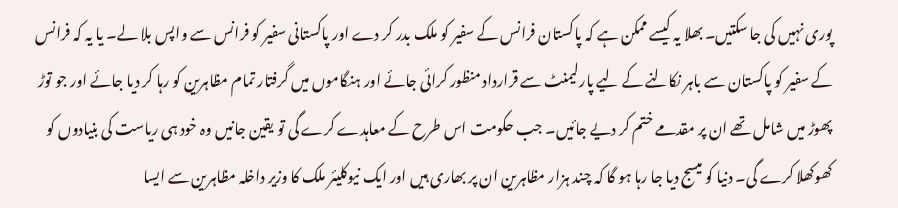پوری نہیں کی جا سکتیں۔ بھلا یہ کیسے ممکن ہے کہ پاکستان فرانس کے سفیر کو ملک بدر کر دے اور پاکستانی سفیر کو فرانس سے واپس بلا لے۔ یا یہ کہ فرانس کے سفیر کو پاکستان سے باہر نکالنے کے لیے پارلیمنٹ سے قرارداد منظور کرائی جائے اور ہنگاموں میں گرفتار تمام مظاہرین کو رہا کر دیا جائے اور جو توڑ پھوڑ میں شامل تھے ان پر مقدمے ختم کر دیے جائیں۔ جب حکومت اس طرح کے معاہدے کرے گی تو یقین جانیں وہ خود ہی ریاست کی بنیادوں کو کھوکھلا کرے گی۔ دنیا کو میسج دیا جا رہا ہو گا کہ چند ہزار مظاہرین ان پر بھاری ہیں اور ایک نیوکلیئر ملک کا وزیر داخلہ مظاہرین سے ایسا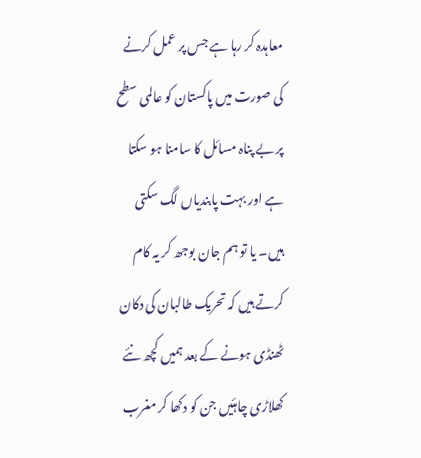معاہدہ کر رہا ہے جس پر عمل کرنے کی صورت میں پاکستان کو عالمی سطح پر بے پناہ مسائل کا سامنا ہو سکتا ہے اور بہت پابندیاں لگ سکتی ہیں۔ یا تو ہم جان بوجھ کر یہ کام کرتے ہیں کہ تحریک طالبان کی دکان ٹھنڈی ہونے کے بعد ہمیں کچھ نئے کھلاڑی چاہئیں جن کو دکھا کر مغرب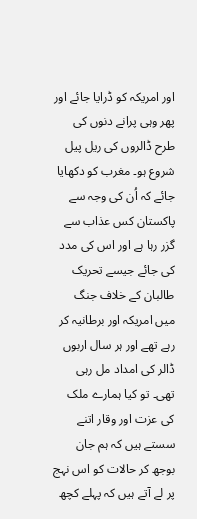اور امریکہ کو ڈرایا جائے اور پھر وہی پرانے دنوں کی طرح ڈالروں کی ریل پیل شروع ہو۔ مغرب کو دکھایا جائے کہ اُن کی وجہ سے پاکستان کس عذاب سے گزر رہا ہے اور اس کی مدد کی جائے جیسے تحریک طالبان کے خلاف جنگ میں امریکہ اور برطانیہ کر رہے تھے اور ہر سال اربوں ڈالر کی امداد مل رہی تھی۔ تو کیا ہمارے ملک کی عزت اور وقار اتنے سستے ہیں کہ ہم جان بوجھ کر حالات کو اس نہج پر لے آتے ہیں کہ پہلے کچھ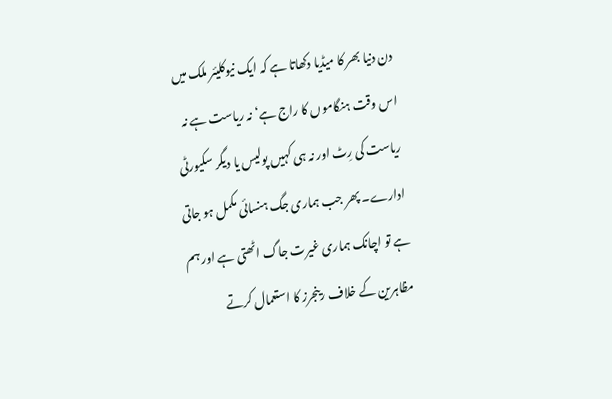دن دنیا بھر کا میڈیا دکھاتا ہے کہ ایک نیوکلیئر ملک میں اس وقت ہنگاموں کا راج ہے‘ نہ ریاست ہے نہ ریاست کی رِٹ اور نہ ہی کہیں پولیس یا دیگر سکیورٹی ادارے۔ پھر جب ہماری جگ ہنسائی مکمل ہو جاتی ہے تو اچانک ہماری غیرت جاگ اٹھتی ہے اور ہم مظاہرین کے خلاف رینجرز کا استعمال کرتے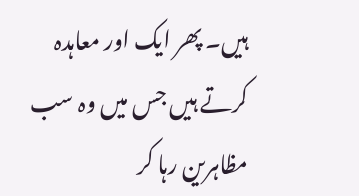ہیں۔ پھر ایک اور معاہدہ کرتے ہیں جس میں وہ سب مظاہرین رہا کر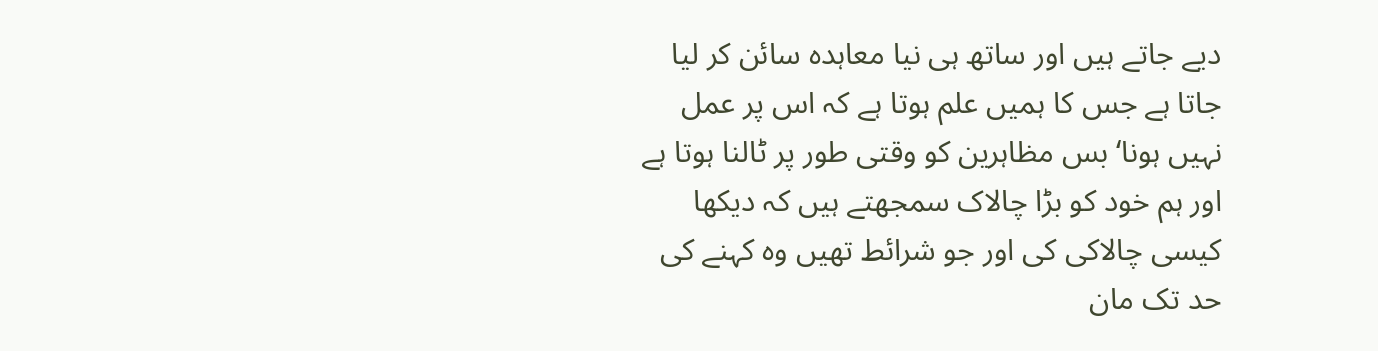دیے جاتے ہیں اور ساتھ ہی نیا معاہدہ سائن کر لیا جاتا ہے جس کا ہمیں علم ہوتا ہے کہ اس پر عمل نہیں ہونا‘ بس مظاہرین کو وقتی طور پر ٹالنا ہوتا ہے اور ہم خود کو بڑا چالاک سمجھتے ہیں کہ دیکھا کیسی چالاکی کی اور جو شرائط تھیں وہ کہنے کی حد تک مان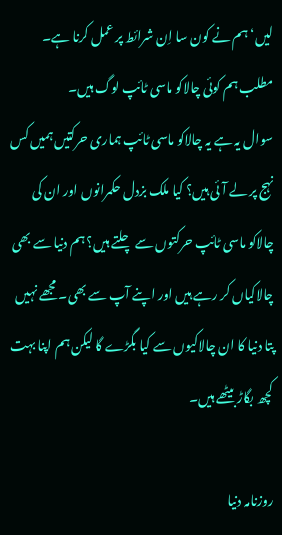لیں‘ ہم نے کون سا اِن شرائط پر عمل کرنا ہے۔ مطلب ہم کوئی چالاکو ماسی ٹائپ لوگ ہیں۔
سوال یہ ہے یہ چالاکو ماسی ٹائپ ہماری حرکتیں ہمیں کس نہج پر لے آئی ہیں؟ کیا ملک بزدل حکمرانوں اور ان کی چالاکو ماسی ٹائپ حرکتوں سے چلتے ہیں؟ ہم دنیا سے بھی چالاکیاں کر رہے ہیں اور اپنے آپ سے بھی۔ مجھے نہیں پتا دنیا کا ان چالاکیوں سے کیا بگڑے گا لیکن ہم اپنا بہت کچھ بگاڑ بیٹھے ہیں۔

روزنامہ دنیا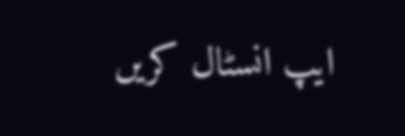ایپ انسٹال کریں